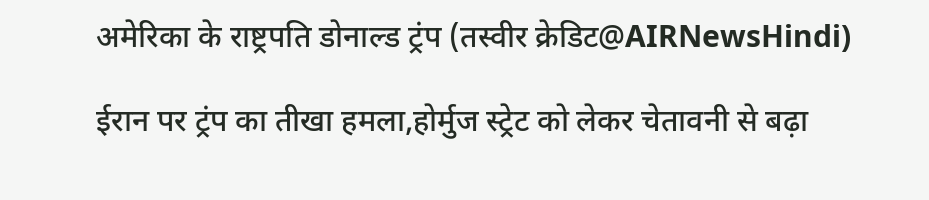अमेरिका के राष्ट्रपति डोनाल्ड ट्रंप (तस्वीर क्रेडिट@AIRNewsHindi)

ईरान पर ट्रंप का तीखा हमला,होर्मुज स्ट्रेट को लेकर चेतावनी से बढ़ा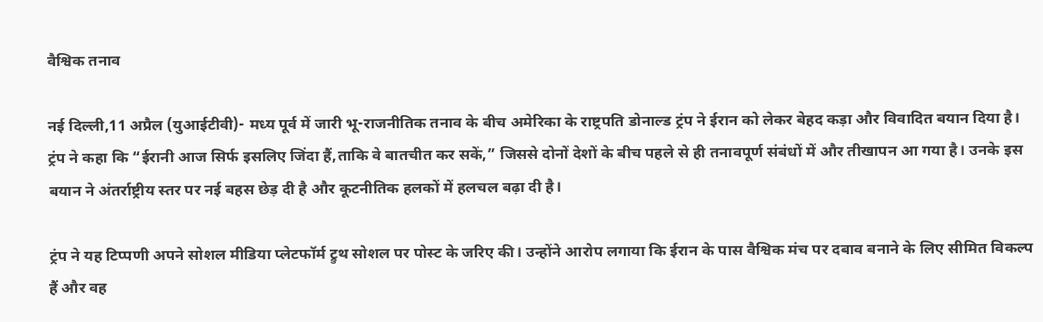वैश्विक तनाव

नई दिल्ली,11 अप्रैल (युआईटीवी)- मध्य पूर्व में जारी भू-राजनीतिक तनाव के बीच अमेरिका के राष्ट्रपति डोनाल्ड ट्रंप ने ईरान को लेकर बेहद कड़ा और विवादित बयान दिया है। ट्रंप ने कहा कि “ईरानी आज सिर्फ इसलिए जिंदा हैं,ताकि वे बातचीत कर सकें,” जिससे दोनों देशों के बीच पहले से ही तनावपूर्ण संबंधों में और तीखापन आ गया है। उनके इस बयान ने अंतर्राष्ट्रीय स्तर पर नई बहस छेड़ दी है और कूटनीतिक हलकों में हलचल बढ़ा दी है।

ट्रंप ने यह टिप्पणी अपने सोशल मीडिया प्लेटफॉर्म ट्रुथ सोशल पर पोस्ट के जरिए की। उन्होंने आरोप लगाया कि ईरान के पास वैश्विक मंच पर दबाव बनाने के लिए सीमित विकल्प हैं और वह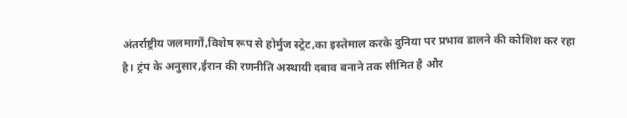अंतर्राष्ट्रीय जलमार्गों,विशेष रूप से होर्मुज स्ट्रेट,का इस्तेमाल करके दुनिया पर प्रभाव डालने की कोशिश कर रहा है। ट्रंप के अनुसार,ईरान की रणनीति अस्थायी दबाव बनाने तक सीमित है और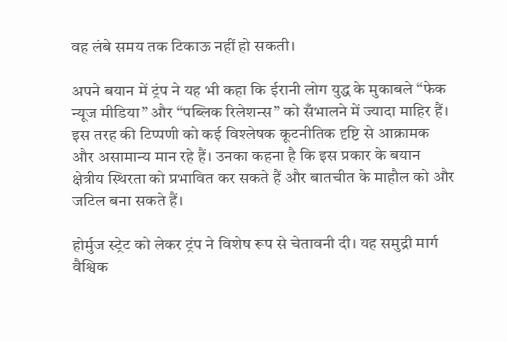वह लंबे समय तक टिकाऊ नहीं हो सकती।

अपने बयान में ट्रंप ने यह भी कहा कि ईरानी लोग युद्ध के मुकाबले “फेक न्यूज मीडिया” और “पब्लिक रिलेशन्स” को सँभालने में ज्यादा माहिर हैं। इस तरह की टिप्पणी को कई विश्लेषक कूटनीतिक दृष्टि से आक्रामक और असामान्य मान रहे हैं। उनका कहना है कि इस प्रकार के बयान क्षेत्रीय स्थिरता को प्रभावित कर सकते हैं और बातचीत के माहौल को और जटिल बना सकते हैं।

होर्मुज स्ट्रेट को लेकर ट्रंप ने विशेष रूप से चेतावनी दी। यह समुद्री मार्ग वैश्विक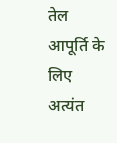तेल आपूर्ति के लिए अत्यंत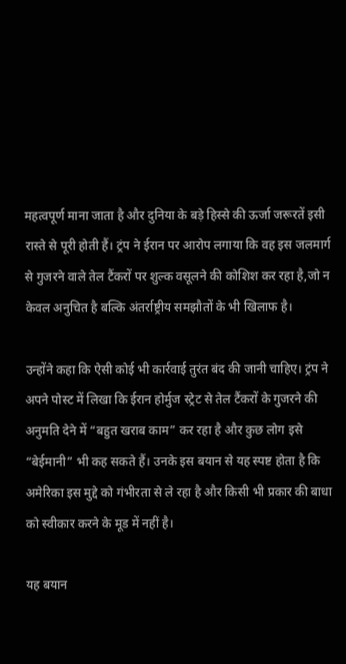महत्वपूर्ण माना जाता है और दुनिया के बड़े हिस्से की ऊर्जा जरूरतें इसी रास्ते से पूरी होती हैं। ट्रंप ने ईरान पर आरोप लगाया कि वह इस जलमार्ग से गुजरने वाले तेल टैंकरों पर शुल्क वसूलने की कोशिश कर रहा है,जो न केवल अनुचित है बल्कि अंतर्राष्ट्रीय समझौतों के भी खिलाफ है।

उन्होंने कहा कि ऐसी कोई भी कार्रवाई तुरंत बंद की जानी चाहिए। ट्रंप ने अपने पोस्ट में लिखा कि ईरान होर्मुज स्ट्रेट से तेल टैंकरों के गुजरने की अनुमति देने में “बहुत खराब काम” कर रहा है और कुछ लोग इसे “बेईमानी” भी कह सकते हैं। उनके इस बयान से यह स्पष्ट होता है कि अमेरिका इस मुद्दे को गंभीरता से ले रहा है और किसी भी प्रकार की बाधा को स्वीकार करने के मूड में नहीं है।

यह बयान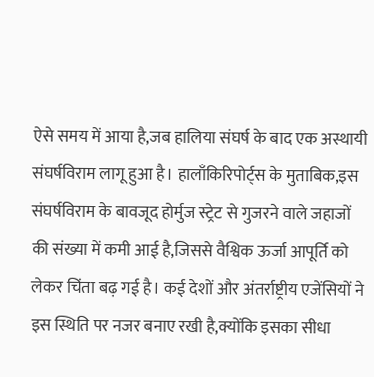ऐसे समय में आया है,जब हालिया संघर्ष के बाद एक अस्थायी संघर्षविराम लागू हुआ है। हालाँकिरिपोर्ट्स के मुताबिक,इस संघर्षविराम के बावजूद होर्मुज स्ट्रेट से गुजरने वाले जहाजों की संख्या में कमी आई है,जिससे वैश्विक ऊर्जा आपूर्ति को लेकर चिंता बढ़ गई है। कई देशों और अंतर्राष्ट्रीय एजेंसियों ने इस स्थिति पर नजर बनाए रखी है,क्योंकि इसका सीधा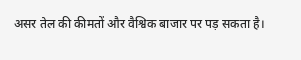असर तेल की कीमतों और वैश्विक बाजार पर पड़ सकता है।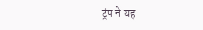ट्रंप ने यह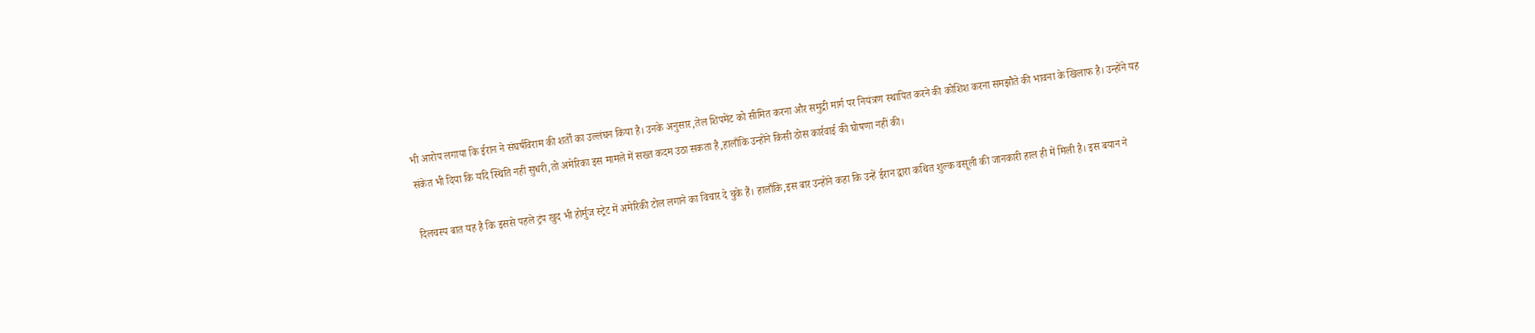भी आरोप लगाया कि ईरान ने संघर्षविराम की शर्तों का उल्लंघन किया है। उनके अनुसार,तेल शिपमेंट को सीमित करना और समुद्री मार्ग पर नियंत्रण स्थापित करने की कोशिश करना समझौते की भावना के खिलाफ है। उन्होंने यह संकेत भी दिया कि यदि स्थिति नहीं सुधरी,तो अमेरिका इस मामले में सख्त कदम उठा सकता है,हालाँकि उन्होंने किसी ठोस कार्रवाई की घोषणा नहीं की।

दिलचस्प बात यह है कि इससे पहले ट्रंप खुद भी होर्मुज स्ट्रेट में अमेरिकी टोल लगाने का विचार दे चुके हैं। हालाँकि,इस बार उन्होंने कहा कि उन्हें ईरान द्वारा कथित शुल्क वसूली की जानकारी हाल ही में मिली है। इस बयान ने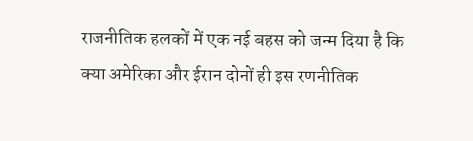राजनीतिक हलकों में एक नई बहस को जन्म दिया है कि क्या अमेरिका और ईरान दोनों ही इस रणनीतिक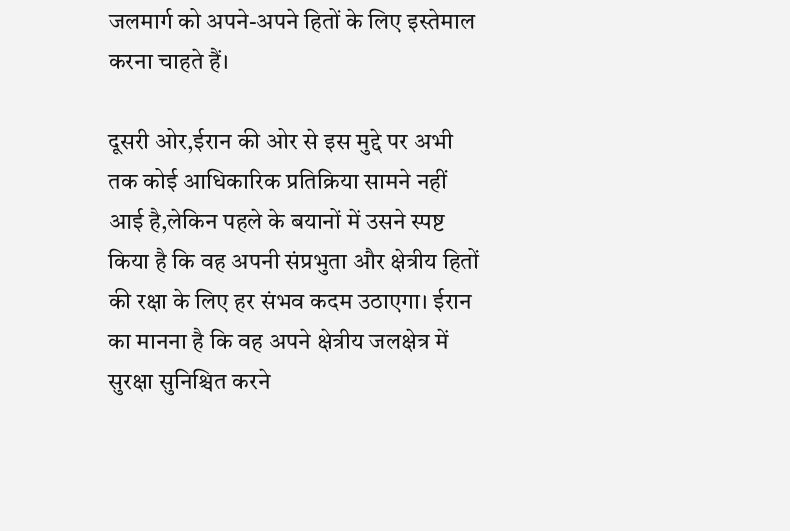जलमार्ग को अपने-अपने हितों के लिए इस्तेमाल करना चाहते हैं।

दूसरी ओर,ईरान की ओर से इस मुद्दे पर अभी तक कोई आधिकारिक प्रतिक्रिया सामने नहीं आई है,लेकिन पहले के बयानों में उसने स्पष्ट किया है कि वह अपनी संप्रभुता और क्षेत्रीय हितों की रक्षा के लिए हर संभव कदम उठाएगा। ईरान का मानना है कि वह अपने क्षेत्रीय जलक्षेत्र में सुरक्षा सुनिश्चित करने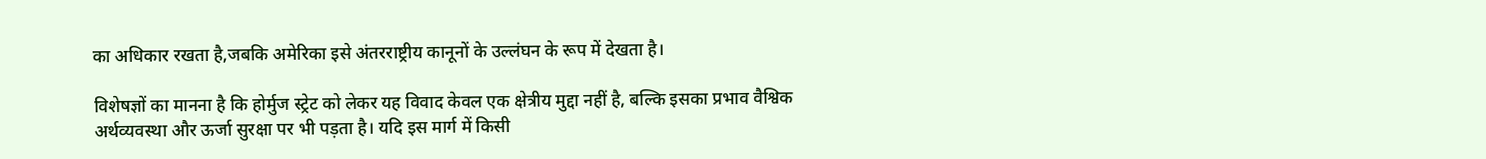का अधिकार रखता है,जबकि अमेरिका इसे अंतरराष्ट्रीय कानूनों के उल्लंघन के रूप में देखता है।

विशेषज्ञों का मानना है कि होर्मुज स्ट्रेट को लेकर यह विवाद केवल एक क्षेत्रीय मुद्दा नहीं है, बल्कि इसका प्रभाव वैश्विक अर्थव्यवस्था और ऊर्जा सुरक्षा पर भी पड़ता है। यदि इस मार्ग में किसी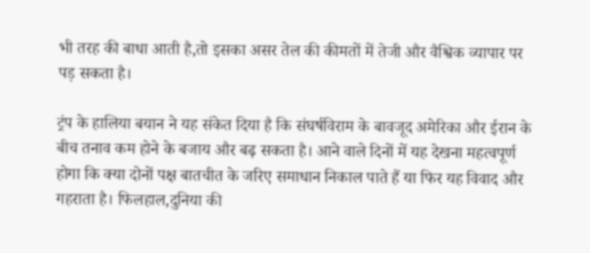भी तरह की बाधा आती है,तो इसका असर तेल की कीमतों में तेजी और वैश्विक व्यापार पर पड़ सकता है।

ट्रंप के हालिया बयान ने यह संकेत दिया है कि संघर्षविराम के बावजूद अमेरिका और ईरान के बीच तनाव कम होने के बजाय और बढ़ सकता है। आने वाले दिनों में यह देखना महत्वपूर्ण होगा कि क्या दोनों पक्ष बातचीत के जरिए समाधान निकाल पाते हैं या फिर यह विवाद और गहराता है। फिलहाल,दुनिया की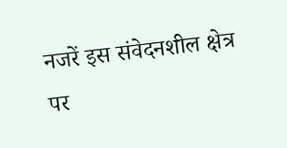नजरें इस संवेदनशील क्षेत्र पर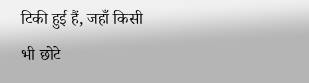टिकी हुई हैं, जहाँ किसी भी छोटे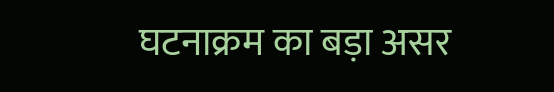घटनाक्रम का बड़ा असर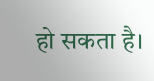हो सकता है।